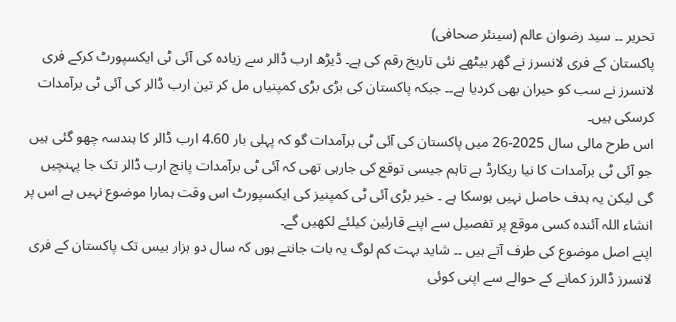تحریر ۔۔ سید رضوان عالم (سینئر صحافی)
پاکستان کے فری لانسرز نے گھر بیٹھے نئی تاریخ رقم کی ہے۔ ڈیڑھ ارب ڈالر سے زیادہ کی آئی ٹی ایکسپورٹ کرکے فری لانسرز نے سب کو حیران بھی کردیا ہے۔۔ جبکہ پاکستان کی بڑی بڑی کمپنیاں مل کر تین ارب ڈالر کی آئی ٹی برآمدات کرسکی ہیں۔
اس طرح مالی سال 2025-26 میں پاکستان کی آئی ٹی برآمدات گو کہ پہلی بار 4.60 ارب ڈالر کا ہندسہ چھو گئی ہیں جو آئی ٹی برآمدات کا نیا ریکارڈ ہے تاہم جیسی توقع کی جارہی تھی کہ آئی ٹی برآمدات پانچ ارب ڈالر تک جا پہنچیں گی لیکن یہ ہدف حاصل نہیں ہوسکا ہے ۔ خیر بڑی آئی ٹی کمپنیز کی ایکسپورٹ اس وقت ہمارا موضوع نہیں ہے اس پر انشاء اللہ آئندہ کسی موقع پر تفصیل سے اپنے قارئین کیلئے لکھیں گے۔
اپنے اصل موضوع کی طرف آتے ہیں ۔۔ شاید بہت کم لوگ یہ بات جانتے ہوں کہ سال دو ہزار بیس تک پاکستان کے فری لانسرز ڈالرز کمانے کے حوالے سے اپنی کوئی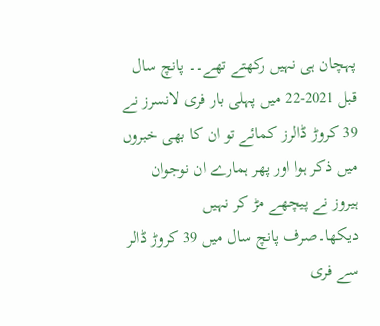پہچان ہی نہیں رکھتے تھے۔۔ پانچ سال قبل 2021-22 میں پہلی بار فری لانسرز نے 39 کروڑ ڈالرز کمائے تو ان کا بھی خبروں میں ذکر ہوا اور پھر ہمارے ان نوجوان ہیروز نے پیچھے مڑ کر نہیں دیکھا۔صرف پانچ سال میں 39 کروڑ ڈالر سے فری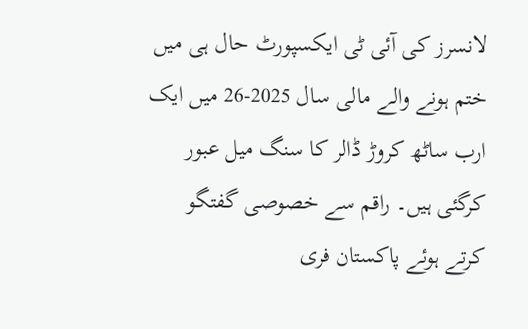لانسرز کی آئی ٹی ایکسپورٹ حال ہی میں ختم ہونے والے مالی سال 2025-26 میں ایک ارب ساٹھ کروڑ ڈالر کا سنگ میل عبور کرگئی ہیں۔ راقم سے خصوصی گفتگو کرتے ہوئے پاکستان فری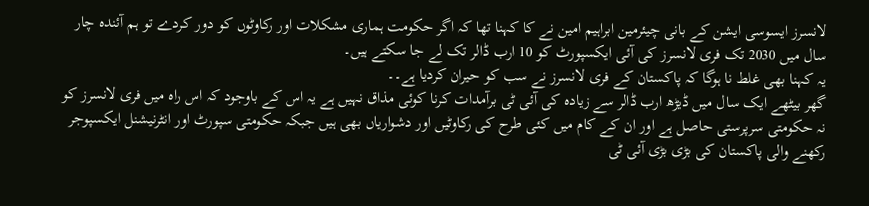لانسرز ایسوسی ایشن کے بانی چیئرمین ابراہیم امین نے کا کہنا تھا کہ اگر حکومت ہماری مشکلات اور رکاوٹوں کو دور کردے تو ہم آئندہ چار سال میں 2030 تک فری لانسرز کی آئی ایکسپورٹ کو 10 ارب ڈالر تک لے جا سکتے ہیں۔
یہ کہنا بھی غلط نا ہوگا کہ پاکستان کے فری لانسرز نے سب کو حیران کردیا ہے۔۔
گھر بیٹھے ایک سال میں ڈیڑھ ارب ڈالر سے زیادہ کی آئی ٹی برآمدات کرنا کوئی مذاق نہیں ہے یہ اس کے باوجود کہ اس راہ میں فری لانسرز کو نہ حکومتی سرپرستی حاصل ہے اور ان کے کام میں کئی طرح کی رکاوٹیں اور دشواریاں بھی ہیں جبکہ حکومتی سپورٹ اور انٹرنیشنل ایکسپوجر رکھنے والی پاکستان کی بڑی بڑی آئی ٹی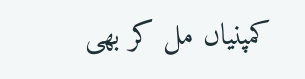کمپنیاں مل کر بھی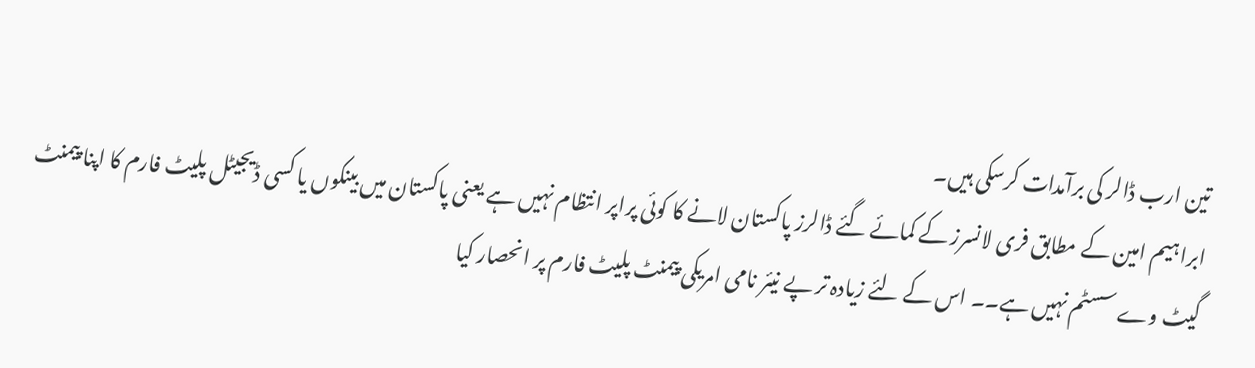تین ارب ڈالر کی برآمدات کرسکی ہیں۔
ابراہیم امین کے مطابق فری لانسرز کے کمائے گئے ڈالرز پاکستان لانے کا کوئی پراپر انتظام نہیں ہے یعنی پاکستان میں بینکوں یا کسی ڈیجیٹل پلیٹ فارم کا اپنا پیمنٹ گیٹ وے سسٹم نہیں ہے۔۔ اس کے لئے زیادہ تر پے نیئر نامی امریکی پیمنٹ پلیٹ فارم پر انحصار کیا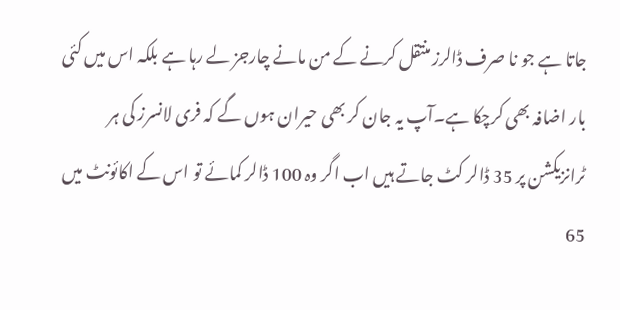جاتا ہے جو نا صرف ڈالرز منتقل کرنے کے من مانے چارجز لے رہا ہے بلکہ اس میں کئی بار اضافہ بھی کرچکا ہے۔آپ یہ جان کر بھی حیران ہوں گے کہ فری لانسرز کی ہر ٹرانزیکشن پر 35 ڈالر کٹ جاتے ہیں اب اگر وہ 100 ڈالر کمائے تو اس کے اکائونٹ میں 65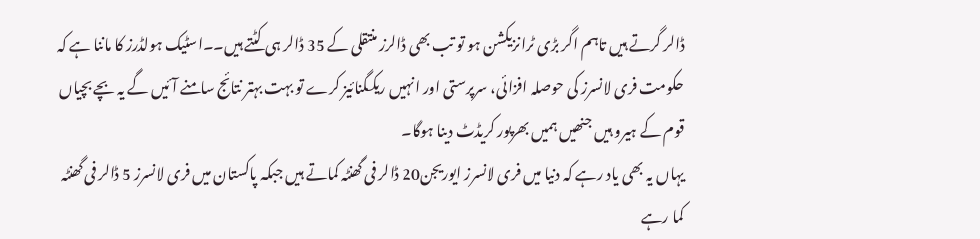ڈالر گرتے ہیں تاہم اگر بڑی ٹرانزیکشن ہو تو تب بھی ڈالرز منتقلی کے 35 ڈالر ہی کٹتے ہیں۔۔اسٹیک ہولڈرز کا ماننا ہے کہ حکومت فری لانسرز کی حوصلہ افزائی، سرپرستی اور انہیں ریکگنائیز کرے تو بہت بہتر نتائج سامنے آئیں گے یہ بچے بچیاں قوم کے ہیرو ہیں جنھیں ہمیں بھرپور کریڈٹ دینا ہوگا۔
یہاں یہ بھی یاد رہے کہ دنیا میں فری لانسرز ایوریجن20 ڈالر فی گھنٹہ کماتے ہیں جبکہ پاکستان میں فری لانسرز 5 ڈالر فی گھنٹہ کما رہے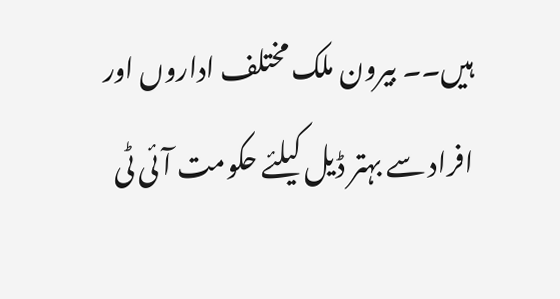ہیں۔۔ بیرون ملک مختلف اداروں اور افراد سے بہتر ڈیل کیلئے حکومت آئی ٹی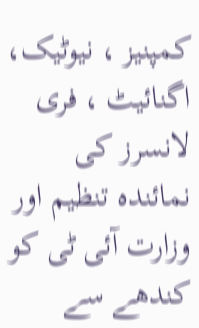کمپنیز ، نیوٹیک، اگنائیٹ ، فری لانسرز کی نمائندہ تنظیم اور وزارت آئی ٹی کو کندھے سے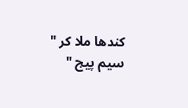کندھا ملا کر " سیم پیج "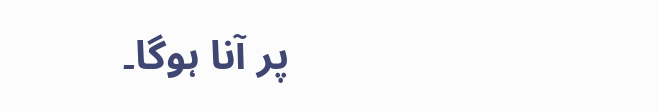پر آنا ہوگا۔